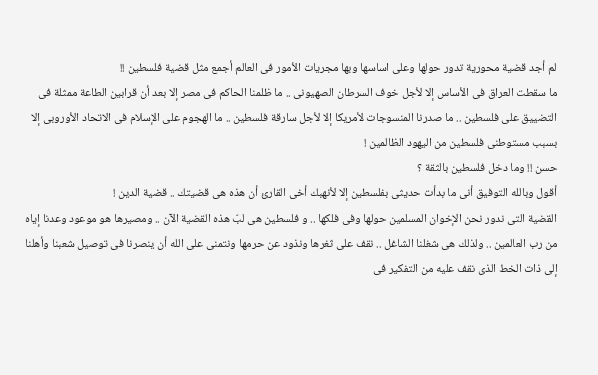لم أجد قضية محورية تدور حولها وعلى اساسها وبها مجريات الأمور فى العالم أجمع مثل قضية فلسطين !!
ما سقطت العراق فى الأساس إلا لأجل خوف السرطان الصهيونى .. ما ظلمنا الحاكم فى مصر إلا بعد أن قرابين الطاعة ممثلة فى التضييق على فلسطين .. ما صدرنا المنسوجات لأمريكا إلا لأجل سارقة فلسطين .. ما الهجوم على الإسلام فى الاتحاد الأوروبى إلا بسبب مستوطنى فلسطين من اليهود الظالمين !
حسن !! وما دخل فلسطين بالثقة ؟
أقول وبالله التوفيق أنى ما بدأت حديثى بفلسطين إلا لأنهبك أخى القارئ أن هذه هى قضيتك .. قضية الدين !
القضية التى ندور نحن الإخوان المسلمين حولها وفى فلكها .. و فلسطين هى لبّ هذه القضية الآن .. ومصيرها هو موعود وعدنا إياه من رب العالمين .. ولذلك هى شغلنا الشاغل .. نقف على ثغرها ونذود عن حرمها ونتمنى على الله أن ينصرنا فى توصيل شعبنا وأهلنا إلى ذات الخط الذى نقف عليه من التفكير فى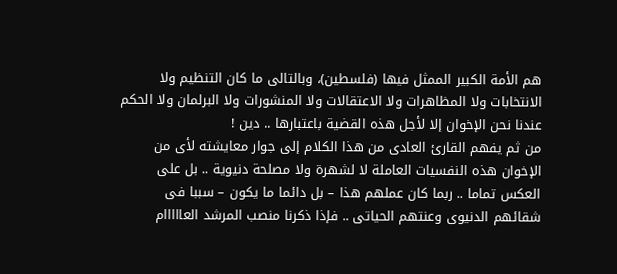هم الأمة الكبير الممثل فيها (فلسطين)، وبالتالى ما كان التنظيم ولا الانتخابات ولا المظاهرات ولا الاعتقالات ولا المنشورات ولا البرلمان ولا الحكم عندنا نحن الإخوان إلا لأجل هذه القضية باعتبارها .. دين !
من ثم يفهم القارئ العادى من هذا الكلام إلى جوار معايشته لأى من الإخوان هذه النفسيات العاملة لا لشهرة ولا مصلحة دنيوية .. بل على العكس تماما .. ربما كان عملهم هذا – بل دائما ما يكون – سببا فى شقائهم الدنيوى وعنتهم الحياتى .. فإذا ذكرنا منصب المرشد العااااام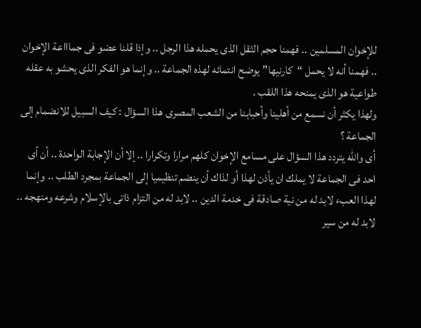للإخوان المسلمين .. فهمنا حجم الثقل الذى يحمله هذا الرجل .. وإذا قلنا عضو فى جماااعة الإخوان .. فهمنا أنه لا يحمل “كارنيها” يوضح انتمائه لهذه الجماعة .. وإنما هو الفكر الذى يحشو به عقله طواعية هو الذى يمنحه هذا اللقب .
ولهذا يكثر أن نسمع من أهلينا وأحبابنا من الشعب المصرى هذا السؤال : كيف السبيل للانضمام إلى الجماعة ؟
أى والله يتردد هذا السؤال على مسامع الإخوان كلهم مرارا وتكرارا .. إلا أن الإجابة الواحدة .. أن أى احد فى الجماعة لا يملك ان يأذن لهذا أو لذاك أن ينضم تنظيميا إلى الجماعة بمجرد الطلب .. وإنما لهذا العبء لابد له من نية صادقة فى خدمة الدين .. لابد له من التزام ذاتى بالإسلام وشرعه ومنهجه .. لابد له من سير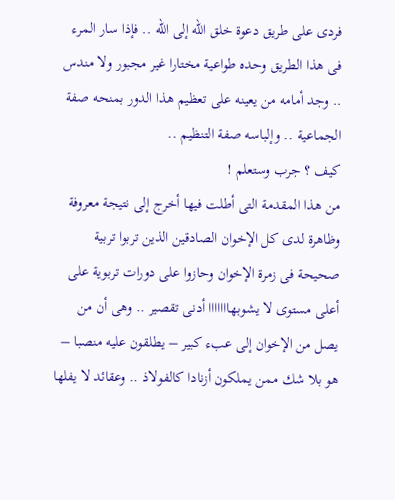فردى على طريق دعوة خلق الله إلى الله .. فإذا سار المرء فى هذا الطريق وحده طواعية مختارا غير مجبور ولا مندس .. وجد أمامه من يعينه على تعظيم هذا الدور بمنحه صفة الجماعية .. وإلباسه صفة التنظيم ..
كيف ؟ جرب وستعلم !
من هذا المقدمة التى أطلت فيها أخرج إلى نتيجة معروفة وظاهرة لدى كل الإخوان الصادقين الذين تربوا تربية صحيحة فى زمرة الإخوان وحازوا على دورات تربوية على أعلى مستوى لا يشوبهااااااا أدنى تقصير .. وهى أن من يصل من الإخوان إلى عبء كبير – يطلقون عليه منصبا – هو بلا شك ممن يملكون أزنادا كالفولاذ .. وعقائد لا يفلها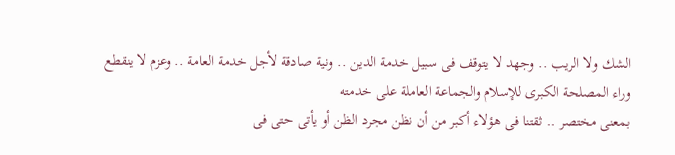الشك ولا الريب .. وجهد لا يتوقف فى سبيل خدمة الدين .. ونية صادقة لأجل خدمة العامة .. وعزم لا ينقطع وراء المصلحة الكبرى للإسلام والجماعة العاملة على خدمته
بمعنى مختصر .. ثقتنا فى هؤلاء أكبر من أن نظن مجرد الظن أو يأتى حتى فى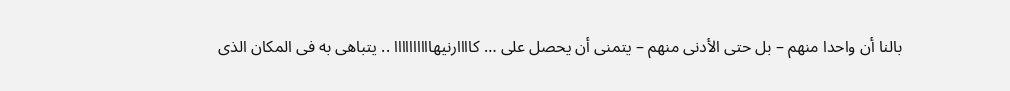بالنا أن واحدا منهم – بل حتى الأدنى منهم – يتمنى أن يحصل على … كاااارنيهاااااااااا .. يتباهى به فى المكان الذى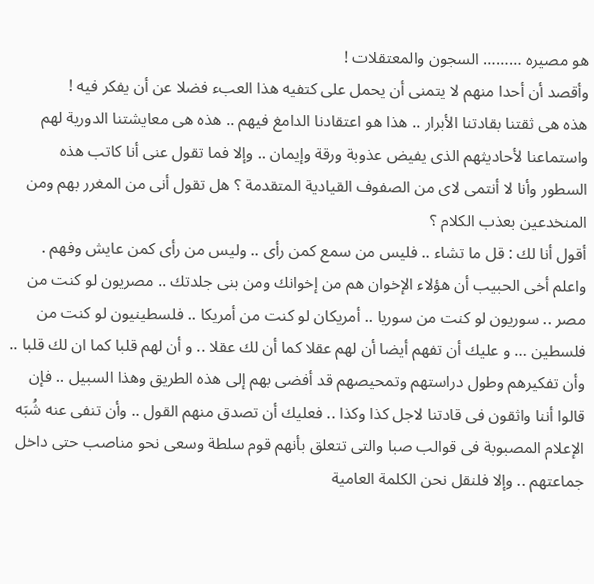هو مصيره ……… السجون والمعتقلات !
وأقصد أن أحدا منهم لا يتمنى أن يحمل على كتفيه هذا العبء فضلا عن أن يفكر فيه !
هذه هى ثقتنا بقادتنا الأبرار .. هذا هو اعتقادنا الدامغ فيهم .. هذه هى معايشتنا الدورية لهم واستماعنا لأحاديثهم الذى يفيض عذوبة ورقة وإيمان .. وإلا فما تقول عنى أنا كاتب هذه السطور وأنا لا أنتمى لاى من الصفوف القيادية المتقدمة ؟ هل تقول أنى من المغرر بهم ومن المنخدعين بعذب الكلام ؟
أقول أنا لك : قل ما تشاء .. فليس من سمع كمن رأى .. وليس من رأى كمن عايش وفهم .
واعلم أخى الحبيب أن هؤلاء الإخوان هم من إخوانك ومن بنى جلدتك .. مصريون لو كنت من مصر .. سوريون لو كنت من سوريا .. أمريكان لو كنت من أمريكا .. فلسطينيون لو كنت من فلسطين … و عليك أن تفهم أيضا أن لهم عقلا كما أن لك عقلا .. و أن لهم قلبا كما ان لك قلبا .. وأن تفكيرهم وطول دراستهم وتمحيصهم قد أفضى بهم إلى هذه الطريق وهذا السبيل .. فإن قالوا أننا واثقون فى قادتنا لاجل كذا وكذا .. فعليك أن تصدق منهم القول .. وأن تنفى عنه شُبَه الإعلام المصبوبة فى قوالب صبا والتى تتعلق بأنهم قوم سلطة وسعى نحو مناصب حتى داخل جماعتهم .. وإلا فلنقل نحن الكلمة العامية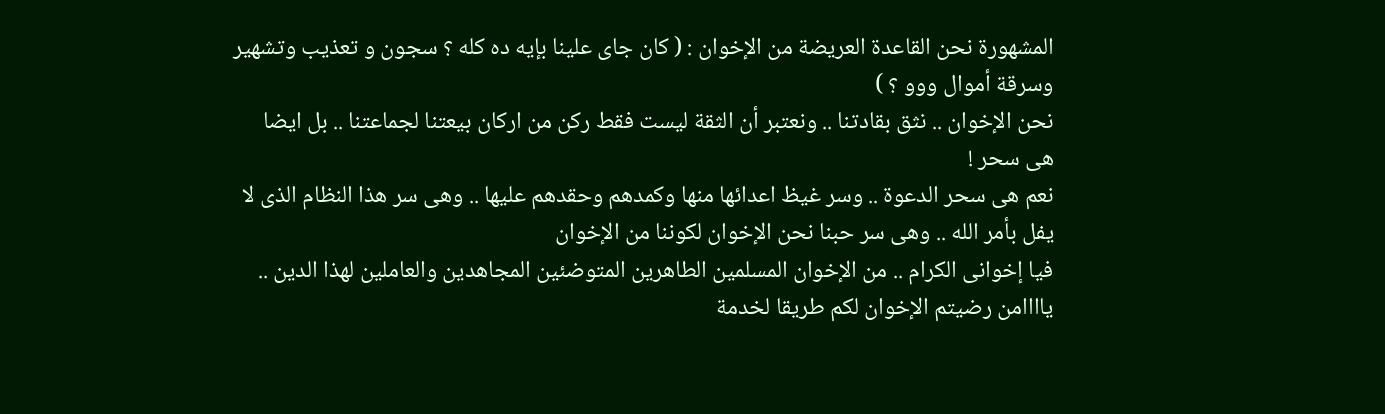المشهورة نحن القاعدة العريضة من الإخوان : ( كان جاى علينا بإيه ده كله ؟ سجون و تعذيب وتشهير وسرقة أموال ووو ؟ )
نحن الإخوان .. نثق بقادتنا .. ونعتبر أن الثقة ليست فقط ركن من اركان بيعتنا لجماعتنا .. بل ايضا هى سحر !
نعم هى سحر الدعوة .. وسر غيظ اعدائها منها وكمدهم وحقدهم عليها .. وهى سر هذا النظام الذى لا يفل بأمر الله .. وهى سر حبنا نحن الإخوان لكوننا من الإخوان
فيا إخوانى الكرام .. من الإخوان المسلمين الطاهرين المتوضئين المجاهدين والعاملين لهذا الدين .. ياااامن رضيتم الإخوان لكم طريقا لخدمة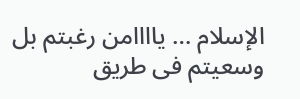الإسلام … ياااامن رغبتم بل وسعيتم فى طريق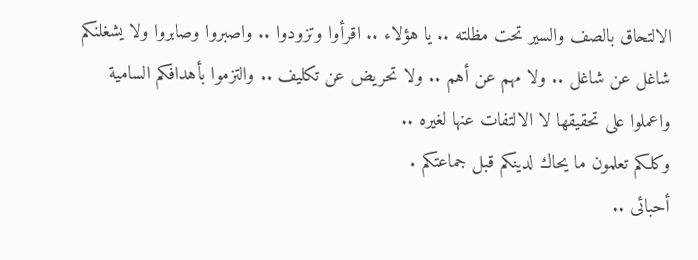الالتحاق بالصف والسير تحت مظلته .. يا هؤلاء .. اقرأوا وتزودوا .. واصبروا وصابروا ولا يشغلنكم شاغل عن شاغل .. ولا مهم عن أهم .. ولا تحريض عن تكليف .. والتزموا بأهدافكم السامية واعملوا على تحقيقها لا الالتفات عنها لغيره ..
وكلكم تعلمون ما يحاك لدينكم قبل جماعتكم .
أحبائى ..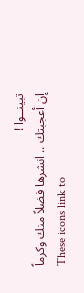تبينــوا !
إن أعجبتك .. انشرها فضلاً منك وكرماً
These icons link to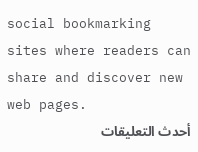social bookmarking sites where readers can share and discover new web pages.
أحدث التعليقات